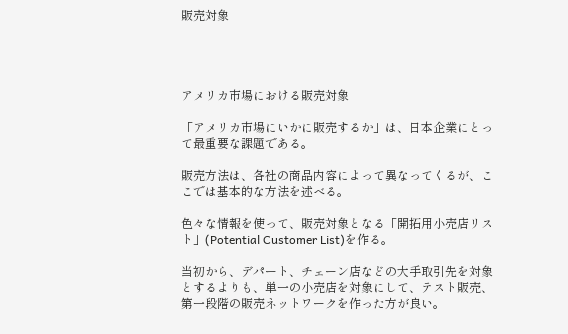販売対象




アメリカ市場における販売対象

「アメリカ市場にいかに販売するか」は、日本企業にとって最重要な課題である。

販売方法は、各社の商品内容によって異なってくるが、ここでは基本的な方法を述べる。

色々な情報を使って、販売対象となる「開拓用小売店リスト」(Potential Customer List)を作る。

当初から、デパート、チェーン店などの大手取引先を対象とするよりも、単一の小売店を対象にして、テスト販売、第一段階の販売ネットワークを作った方が良い。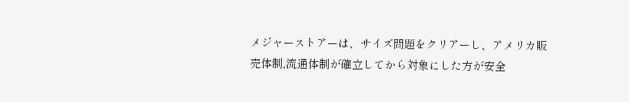メジャーストアーは、サイズ問題をクリアーし、アメリカ販売体制,流通体制が確立してから対象にした方が安全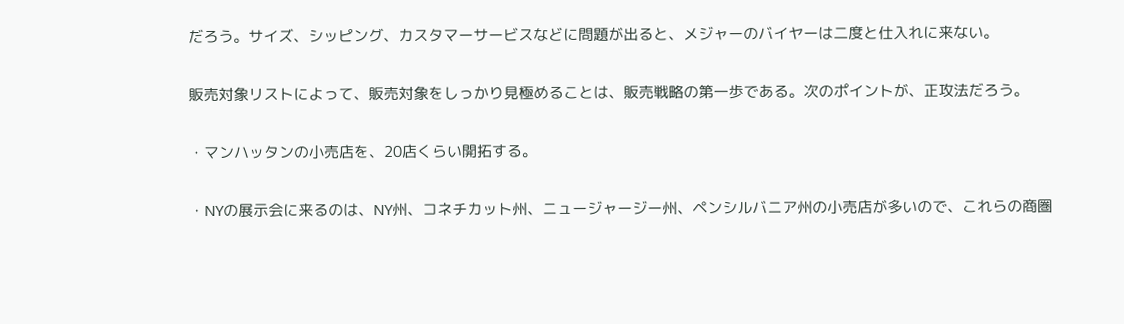だろう。サイズ、シッピング、カスタマーサービスなどに問題が出ると、メジャーのバイヤーは二度と仕入れに来ない。

販売対象リストによって、販売対象をしっかり見極めることは、販売戦略の第一歩である。次のポイントが、正攻法だろう。

・マンハッタンの小売店を、20店くらい開拓する。

・NYの展示会に来るのは、NY州、コネチカット州、ニュージャージー州、ペンシルバニア州の小売店が多いので、これらの商圏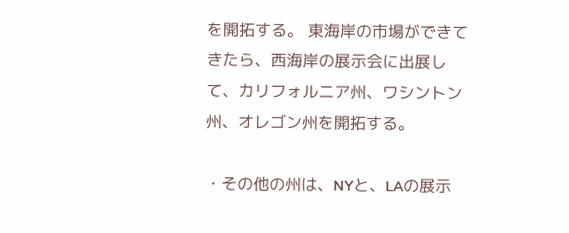を開拓する。 東海岸の市場ができてきたら、西海岸の展示会に出展して、カリフォルニア州、ワシントン州、オレゴン州を開拓する。

・その他の州は、NYと、LAの展示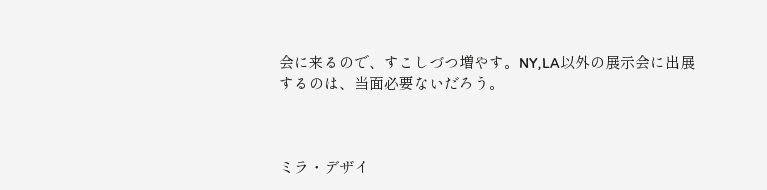会に来るので、すこしづつ増やす。NY,LA以外の展示会に出展するのは、当面必要ないだろう。



ミラ・デザイ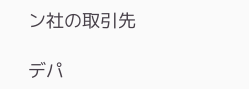ン社の取引先

デパ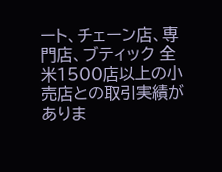ート、チェーン店、専門店、ブティック 全米1500店以上の小売店との取引実績がありま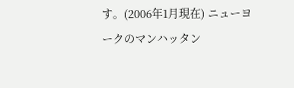す。(2006年1月現在) ニューヨークのマンハッタン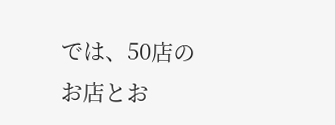では、50店のお店とお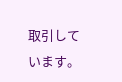取引しています。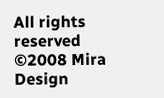All rights reserved ©2008 Mira Design